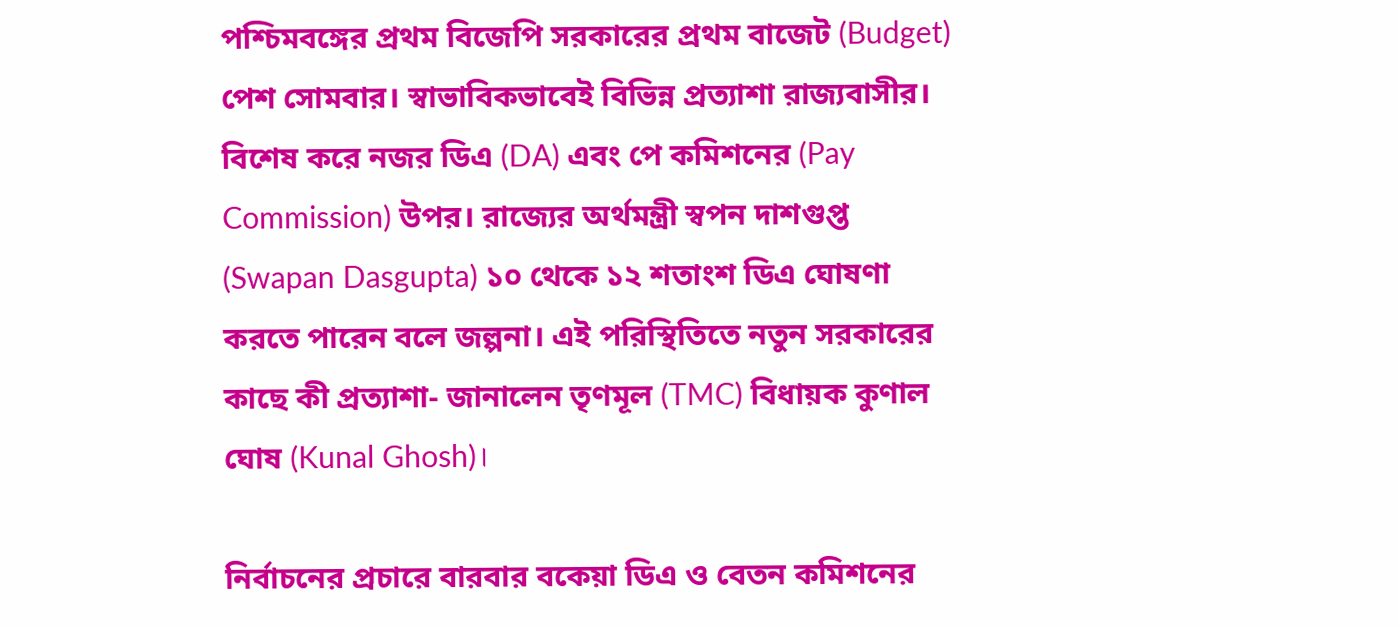পশ্চিমবঙ্গের প্রথম বিজেপি সরকারের প্রথম বাজেট (Budget) পেশ সোমবার। স্বাভাবিকভাবেই বিভিন্ন প্রত্যাশা রাজ্যবাসীর। বিশেষ করে নজর ডিএ (DA) এবং পে কমিশনের (Pay Commission) উপর। রাজ্যের অর্থমন্ত্রী স্বপন দাশগুপ্ত (Swapan Dasgupta) ১০ থেকে ১২ শতাংশ ডিএ ঘোষণা করতে পারেন বলে জল্পনা। এই পরিস্থিতিতে নতুন সরকারের কাছে কী প্রত্যাশা- জানালেন তৃণমূল (TMC) বিধায়ক কুণাল ঘোষ (Kunal Ghosh)।

নির্বাচনের প্রচারে বারবার বকেয়া ডিএ ও বেতন কমিশনের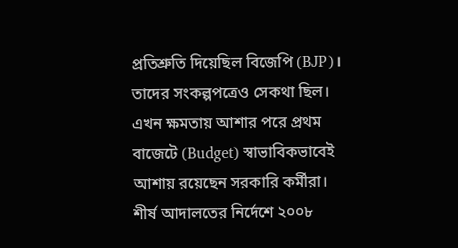প্রতিশ্রুতি দিয়েছিল বিজেপি (BJP)। তাদের সংকল্পপত্রেও সেকথা ছিল। এখন ক্ষমতায় আশার পরে প্রথম বাজেটে (Budget) স্বাভাবিকভাবেই আশায় রয়েছেন সরকারি কর্মীরা। শীর্ষ আদালতের নির্দেশে ২০০৮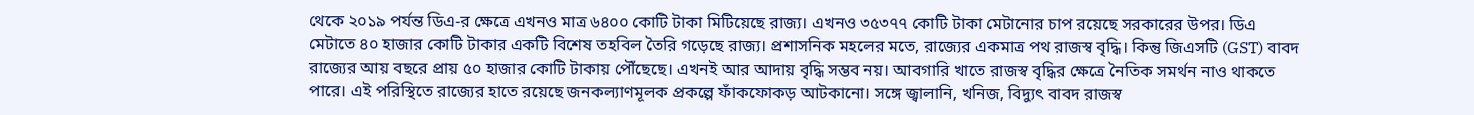থেকে ২০১৯ পর্যন্ত ডিএ-র ক্ষেত্রে এখনও মাত্র ৬৪০০ কোটি টাকা মিটিয়েছে রাজ্য। এখনও ৩৫৩৭৭ কোটি টাকা মেটানোর চাপ রয়েছে সরকারের উপর। ডিএ মেটাতে ৪০ হাজার কোটি টাকার একটি বিশেষ তহবিল তৈরি গড়েছে রাজ্য। প্রশাসনিক মহলের মতে, রাজ্যের একমাত্র পথ রাজস্ব বৃদ্ধি। কিন্তু জিএসটি (GST) বাবদ রাজ্যের আয় বছরে প্রায় ৫০ হাজার কোটি টাকায় পৌঁছেছে। এখনই আর আদায় বৃদ্ধি সম্ভব নয়। আবগারি খাতে রাজস্ব বৃদ্ধির ক্ষেত্রে নৈতিক সমর্থন নাও থাকতে পারে। এই পরিস্থিতে রাজ্যের হাতে রয়েছে জনকল্যাণমূলক প্রকল্পে ফাঁকফোকড় আটকানো। সঙ্গে জ্বালানি, খনিজ, বিদ্যুৎ বাবদ রাজস্ব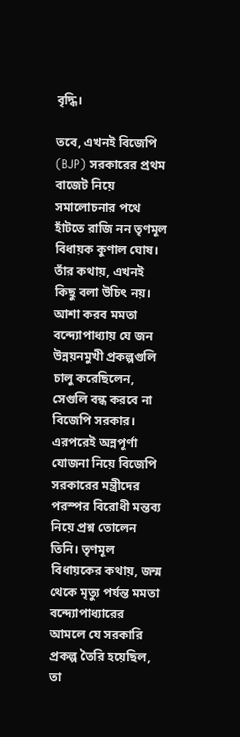বৃদ্ধি।

তবে, এখনই বিজেপি (BJP) সরকারের প্রথম বাজেট নিয়ে সমালোচনার পথে হাঁটতে রাজি নন তৃণমূল বিধায়ক কুণাল ঘোষ। তাঁর কথায়, এখনই কিছু বলা উচিৎ নয়। আশা করব মমতা বন্দ্যোপাধ্যায় যে জন উন্নয়নমুখী প্রকল্পগুলি চালু করেছিলেন, সেগুলি বন্ধ করবে না বিজেপি সরকার। এরপরেই অন্নপূর্ণা যোজনা নিয়ে বিজেপি সরকারের মন্ত্রীদের পরস্পর বিরোধী মন্তব্য নিয়ে প্রশ্ন তোলেন তিনি। তৃণমূল বিধায়কের কথায়, জন্ম থেকে মৃত্যু পর্যন্ত মমতা বন্দ্যোপাধ্যারের আমলে যে সরকারি প্রকল্প তৈরি হয়েছিল, তা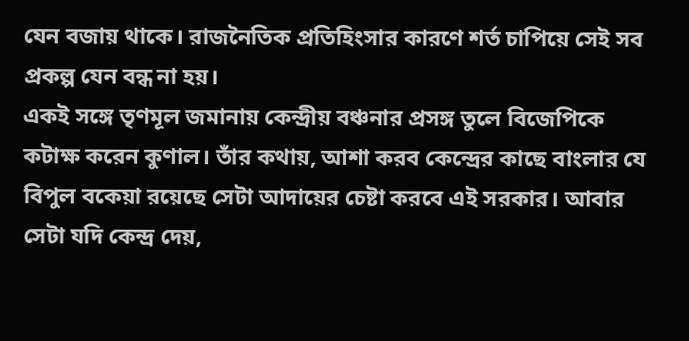যেন বজায় থাকে। রাজনৈতিক প্রতিহিংসার কারণে শর্ত চাপিয়ে সেই সব প্রকল্প যেন বন্ধ না হয়।
একই সঙ্গে তৃণমূল জমানায় কেন্দ্রীয় বঞ্চনার প্রসঙ্গ তুলে বিজেপিকে কটাক্ষ করেন কুণাল। তাঁর কথায়, আশা করব কেন্দ্রের কাছে বাংলার যে বিপুল বকেয়া রয়েছে সেটা আদায়ের চেষ্টা করবে এই সরকার। আবার সেটা যদি কেন্দ্র দেয়,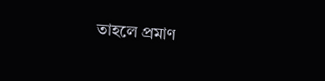তাহলে প্রমাণ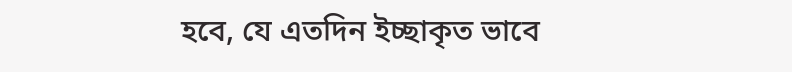হবে, যে এতদিন ইচ্ছাকৃত ভাবে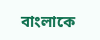বাংলাকে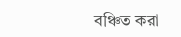বঞ্চিত করা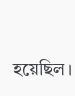হয়েছিল।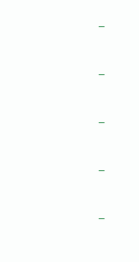–

–

–

–

–